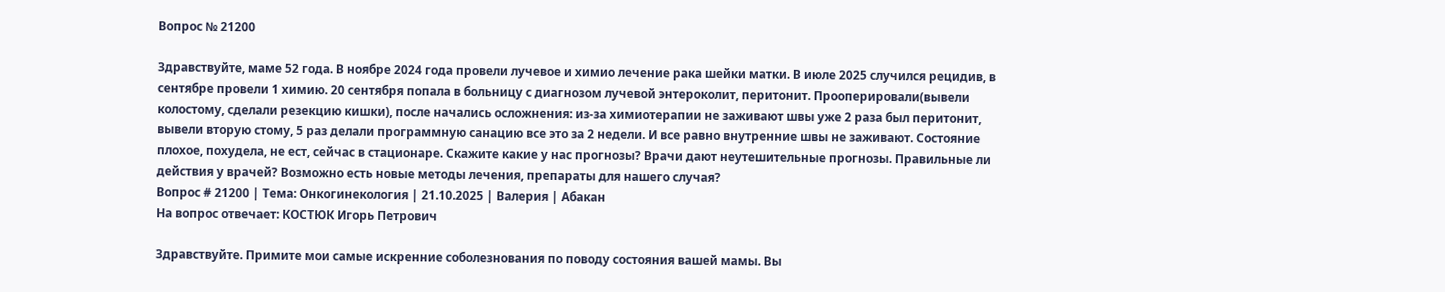Вопрос № 21200

Здравствуйте, маме 52 года. В ноябре 2024 года провели лучевое и химио лечение рака шейки матки. В июле 2025 случился рецидив, в сентябре провели 1 химию. 20 сентября попала в больницу с диагнозом лучевой энтероколит, перитонит. Прооперировали(вывели колостому, сделали резекцию кишки), после начались осложнения: из-за химиотерапии не заживают швы уже 2 раза был перитонит, вывели вторую стому, 5 раз делали программную санацию все это за 2 недели. И все равно внутренние швы не заживают. Состояние плохое, похудела, не ест, сейчас в стационаре. Скажите какие у нас прогнозы? Врачи дают неутешительные прогнозы. Правильные ли действия у врачей? Возможно есть новые методы лечения, препараты для нашего случая?
Вопрос # 21200 | Тема: Онкогинекология | 21.10.2025 | Валерия | Абакан
На вопрос отвечает: КОСТЮК Игорь Петрович

Здравствуйте. Примите мои самые искренние соболезнования по поводу состояния вашей мамы. Вы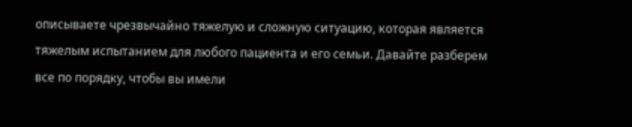описываете чрезвычайно тяжелую и сложную ситуацию, которая является тяжелым испытанием для любого пациента и его семьи. Давайте разберем все по порядку, чтобы вы имели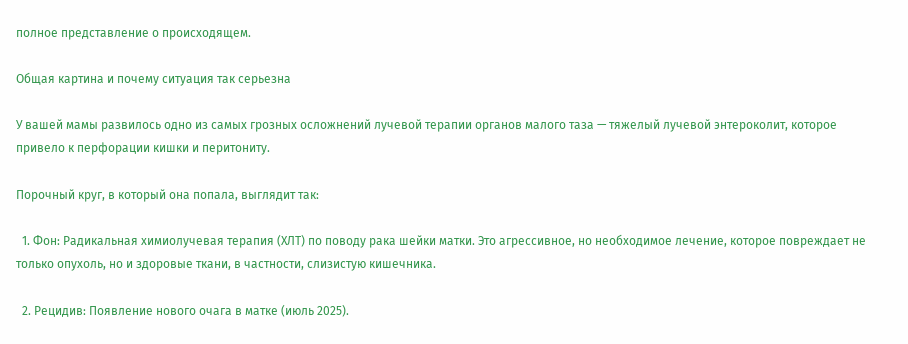полное представление о происходящем.

Общая картина и почему ситуация так серьезна

У вашей мамы развилось одно из самых грозных осложнений лучевой терапии органов малого таза — тяжелый лучевой энтероколит, которое привело к перфорации кишки и перитониту.

Порочный круг, в который она попала, выглядит так:

  1. Фон: Радикальная химиолучевая терапия (ХЛТ) по поводу рака шейки матки. Это агрессивное, но необходимое лечение, которое повреждает не только опухоль, но и здоровые ткани, в частности, слизистую кишечника.

  2. Рецидив: Появление нового очага в матке (июль 2025).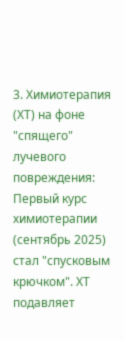3. Химиотерапия (ХТ) на фоне "спящего" лучевого повреждения: Первый курс химиотерапии (сентябрь 2025) стал "спусковым крючком". ХТ подавляет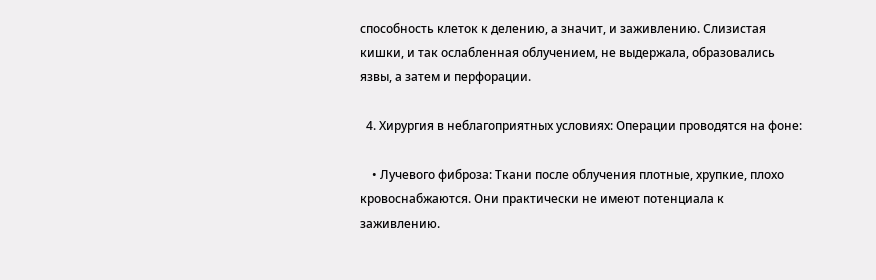способность клеток к делению, а значит, и заживлению. Слизистая кишки, и так ослабленная облучением, не выдержала, образовались язвы, а затем и перфорации.

  4. Хирургия в неблагоприятных условиях: Операции проводятся на фоне:

    • Лучевого фиброза: Ткани после облучения плотные, хрупкие, плохо кровоснабжаются. Они практически не имеют потенциала к заживлению.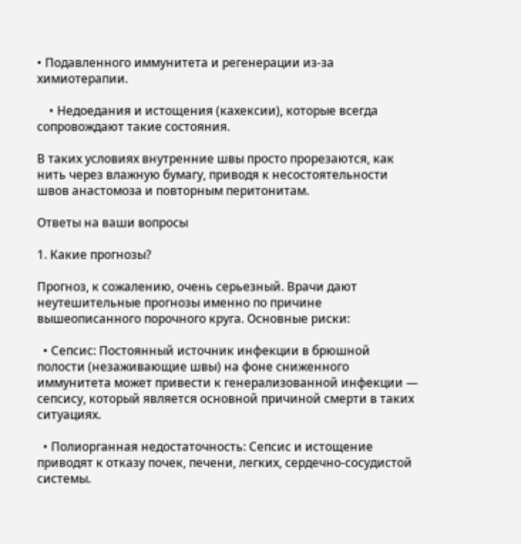• Подавленного иммунитета и регенерации из-за химиотерапии.

    • Недоедания и истощения (кахексии), которые всегда сопровождают такие состояния.

В таких условиях внутренние швы просто прорезаются, как нить через влажную бумагу, приводя к несостоятельности швов анастомоза и повторным перитонитам.

Ответы на ваши вопросы

1. Какие прогнозы?

Прогноз, к сожалению, очень серьезный. Врачи дают неутешительные прогнозы именно по причине вышеописанного порочного круга. Основные риски:

  • Сепсис: Постоянный источник инфекции в брюшной полости (незаживающие швы) на фоне сниженного иммунитета может привести к генерализованной инфекции — сепсису, который является основной причиной смерти в таких ситуациях.

  • Полиорганная недостаточность: Сепсис и истощение приводят к отказу почек, печени, легких, сердечно-сосудистой системы.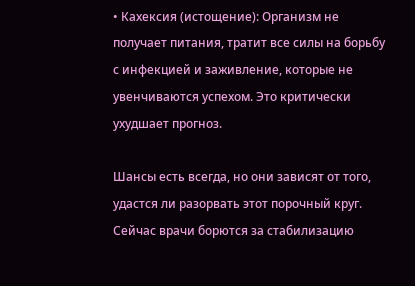• Кахексия (истощение): Организм не получает питания, тратит все силы на борьбу с инфекцией и заживление, которые не увенчиваются успехом. Это критически ухудшает прогноз.

Шансы есть всегда, но они зависят от того, удастся ли разорвать этот порочный круг. Сейчас врачи борются за стабилизацию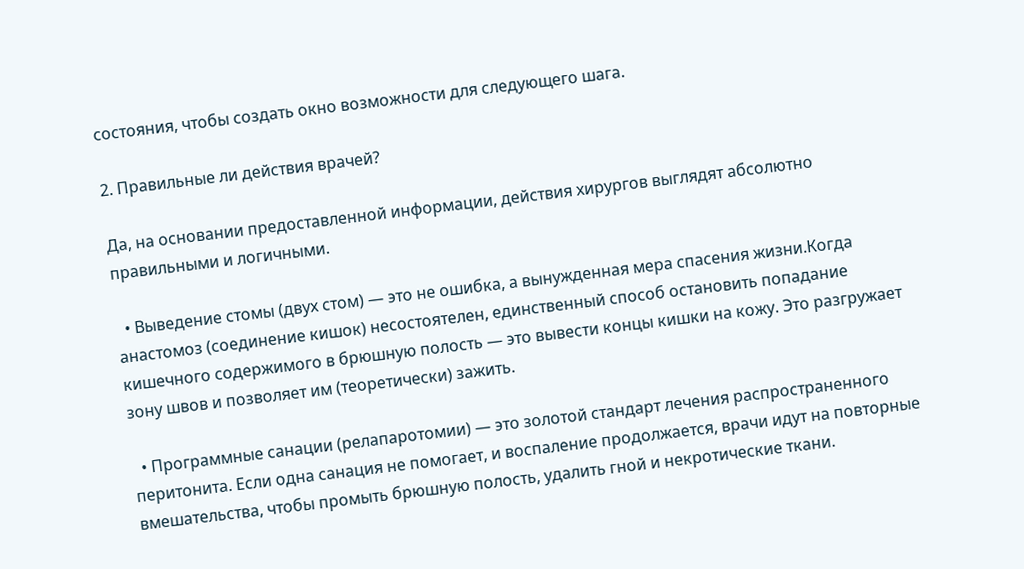состояния, чтобы создать окно возможности для следующего шага.

2. Правильные ли действия врачей?

Да, на основании предоставленной информации, действия хирургов выглядят абсолютно правильными и логичными.

  • Выведение стомы (двух стом) — это не ошибка, а вынужденная мера спасения жизни.Когда анастомоз (соединение кишок) несостоятелен, единственный способ остановить попадание кишечного содержимого в брюшную полость — это вывести концы кишки на кожу. Это разгружает зону швов и позволяет им (теоретически) зажить.

  • Программные санации (релапаротомии) — это золотой стандарт лечения распространенного перитонита. Если одна санация не помогает, и воспаление продолжается, врачи идут на повторные вмешательства, чтобы промыть брюшную полость, удалить гной и некротические ткани.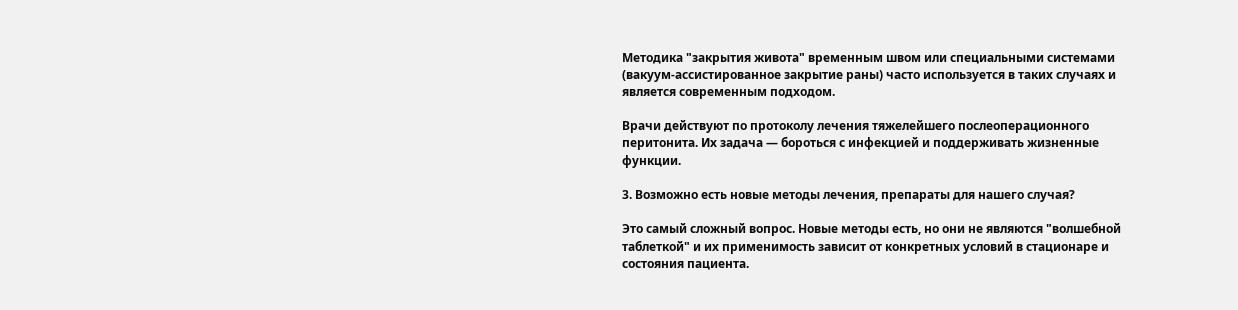Методика "закрытия живота" временным швом или специальными системами (вакуум-ассистированное закрытие раны) часто используется в таких случаях и является современным подходом.

Врачи действуют по протоколу лечения тяжелейшего послеоперационного перитонита. Их задача — бороться с инфекцией и поддерживать жизненные функции.

3. Возможно есть новые методы лечения, препараты для нашего случая?

Это самый сложный вопрос. Новые методы есть, но они не являются "волшебной таблеткой" и их применимость зависит от конкретных условий в стационаре и состояния пациента.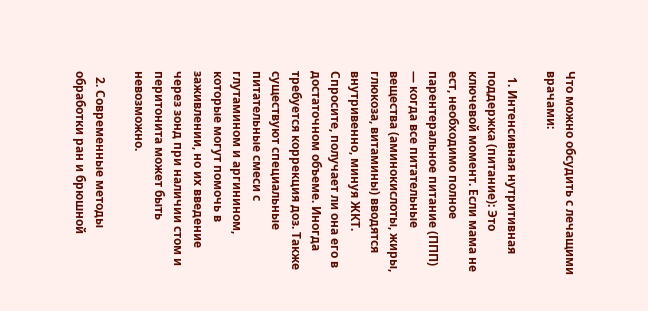Что можно обсудить с лечащими врачами:

  1. Интенсивная нутритивная поддержка (питание): Это ключевой момент. Если мама не ест, необходимо полное парентеральное питание (ППП) — когда все питательные вещества (аминокислоты, жиры, глюкоза, витамины) вводятся внутривенно, минуя ЖКТ. Спросите, получает ли она его в достаточном объеме. Иногда требуется коррекция доз. Также существуют специальные питательные смеси с глутамином и аргинином, которые могут помочь в заживлении, но их введение через зонд при наличии стом и перитонита может быть невозможно.

  2. Современные методы обработки ран и брюшной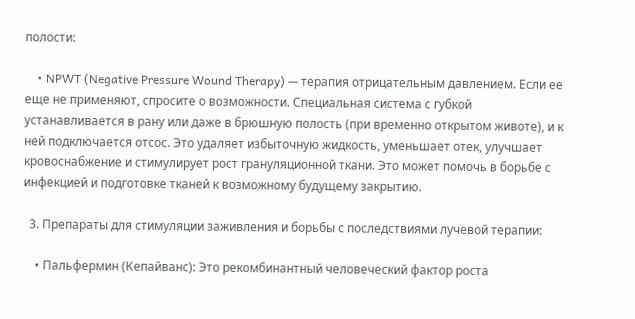полости:

    • NPWT (Negative Pressure Wound Therapy) — терапия отрицательным давлением. Если ее еще не применяют, спросите о возможности. Специальная система с губкой устанавливается в рану или даже в брюшную полость (при временно открытом животе), и к ней подключается отсос. Это удаляет избыточную жидкость, уменьшает отек, улучшает кровоснабжение и стимулирует рост грануляционной ткани. Это может помочь в борьбе с инфекцией и подготовке тканей к возможному будущему закрытию.

  3. Препараты для стимуляции заживления и борьбы с последствиями лучевой терапии:

    • Пальфермин (Кепайванс): Это рекомбинантный человеческий фактор роста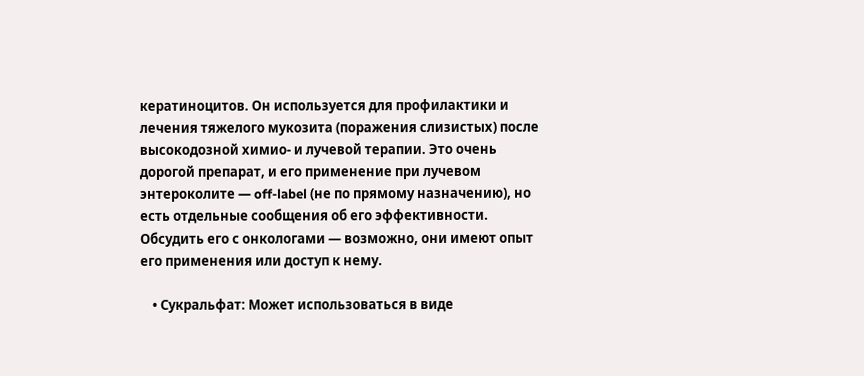кератиноцитов. Он используется для профилактики и лечения тяжелого мукозита (поражения слизистых) после высокодозной химио- и лучевой терапии. Это очень дорогой препарат, и его применение при лучевом энтероколите — off-label (не по прямому назначению), но есть отдельные сообщения об его эффективности. Обсудить его с онкологами — возможно, они имеют опыт его применения или доступ к нему.

    • Сукральфат: Может использоваться в виде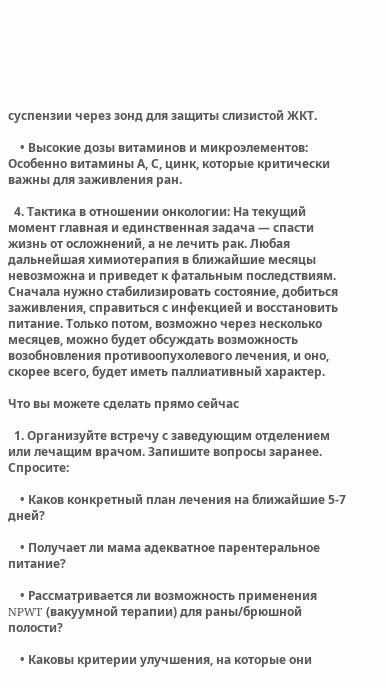суспензии через зонд для защиты слизистой ЖКТ.

    • Высокие дозы витаминов и микроэлементов: Особенно витамины А, С, цинк, которые критически важны для заживления ран.

  4. Тактика в отношении онкологии: На текущий момент главная и единственная задача — спасти жизнь от осложнений, а не лечить рак. Любая дальнейшая химиотерапия в ближайшие месяцы невозможна и приведет к фатальным последствиям. Сначала нужно стабилизировать состояние, добиться заживления, справиться с инфекцией и восстановить питание. Только потом, возможно через несколько месяцев, можно будет обсуждать возможность возобновления противоопухолевого лечения, и оно, скорее всего, будет иметь паллиативный характер.

Что вы можете сделать прямо сейчас

  1. Организуйте встречу с заведующим отделением или лечащим врачом. Запишите вопросы заранее. Спросите:

    • Каков конкретный план лечения на ближайшие 5-7 дней?

    • Получает ли мама адекватное парентеральное питание?

    • Рассматривается ли возможность применения NPWT (вакуумной терапии) для раны/брюшной полости?

    • Каковы критерии улучшения, на которые они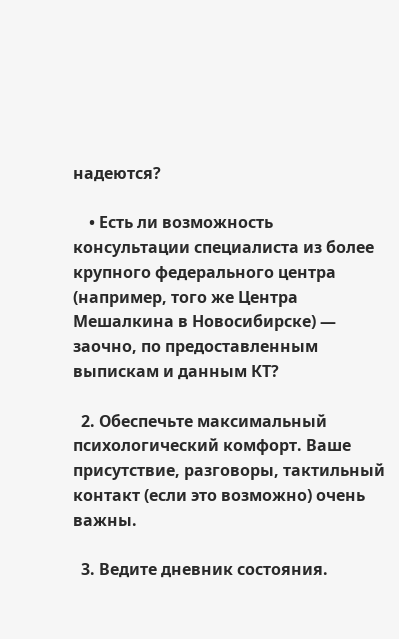надеются?

    • Есть ли возможность консультации специалиста из более крупного федерального центра (например, того же Центра Мешалкина в Новосибирске) — заочно, по предоставленным выпискам и данным КТ?

  2. Обеспечьте максимальный психологический комфорт. Ваше присутствие, разговоры, тактильный контакт (если это возможно) очень важны.

  3. Ведите дневник состояния.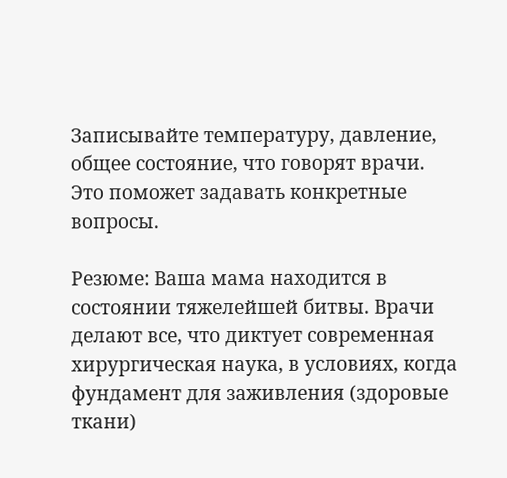Записывайте температуру, давление, общее состояние, что говорят врачи. Это поможет задавать конкретные вопросы.

Резюме: Ваша мама находится в состоянии тяжелейшей битвы. Врачи делают все, что диктует современная хирургическая наука, в условиях, когда фундамент для заживления (здоровые ткани)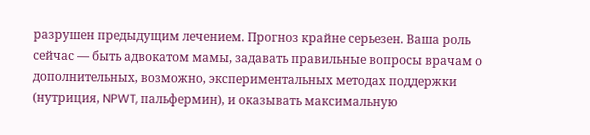разрушен предыдущим лечением. Прогноз крайне серьезен. Ваша роль сейчас — быть адвокатом мамы, задавать правильные вопросы врачам о дополнительных, возможно, экспериментальных методах поддержки (нутриция, NPWT, пальфермин), и оказывать максимальную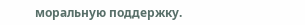моральную поддержку.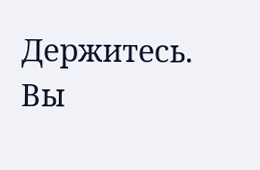Держитесь. Вы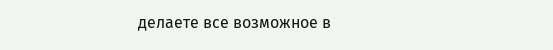делаете все возможное в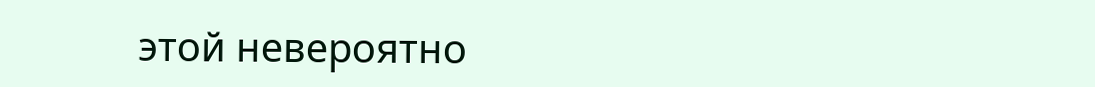этой невероятно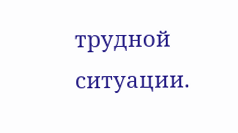трудной ситуации.